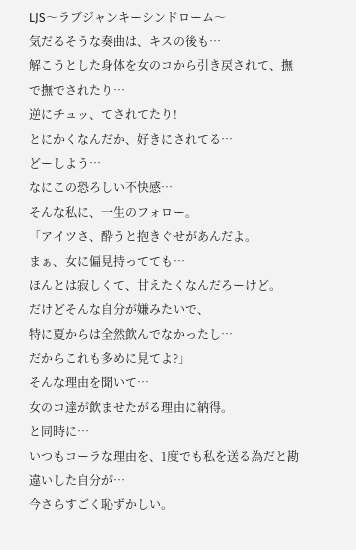LJS〜ラブジャンキーシンドローム〜
気だるそうな奏曲は、キスの後も…
解こうとした身体を女のコから引き戻されて、撫で撫でされたり…
逆にチュッ、てされてたり!
とにかくなんだか、好きにされてる…
どーしよう…
なにこの恐ろしい不快感…
そんな私に、一生のフォロー。
「アイツさ、酔うと抱きぐせがあんだよ。
まぁ、女に偏見持ってても…
ほんとは寂しくて、甘えたくなんだろーけど。
だけどそんな自分が嫌みたいで、
特に夏からは全然飲んでなかったし…
だからこれも多めに見てよ?」
そんな理由を聞いて…
女のコ達が飲ませたがる理由に納得。
と同時に…
いつもコーラな理由を、1度でも私を送る為だと勘違いした自分が…
今さらすごく恥ずかしい。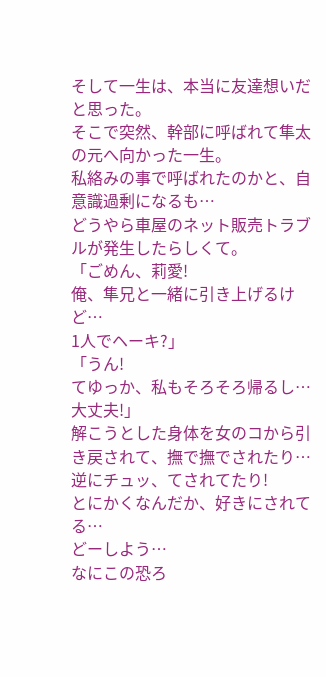そして一生は、本当に友達想いだと思った。
そこで突然、幹部に呼ばれて隼太の元へ向かった一生。
私絡みの事で呼ばれたのかと、自意識過剰になるも…
どうやら車屋のネット販売トラブルが発生したらしくて。
「ごめん、莉愛!
俺、隼兄と一緒に引き上げるけど…
1人でヘーキ?」
「うん!
てゆっか、私もそろそろ帰るし…大丈夫!」
解こうとした身体を女のコから引き戻されて、撫で撫でされたり…
逆にチュッ、てされてたり!
とにかくなんだか、好きにされてる…
どーしよう…
なにこの恐ろ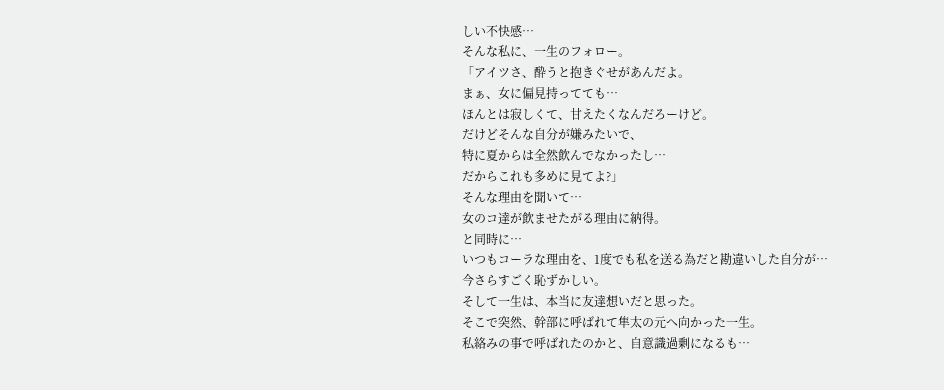しい不快感…
そんな私に、一生のフォロー。
「アイツさ、酔うと抱きぐせがあんだよ。
まぁ、女に偏見持ってても…
ほんとは寂しくて、甘えたくなんだろーけど。
だけどそんな自分が嫌みたいで、
特に夏からは全然飲んでなかったし…
だからこれも多めに見てよ?」
そんな理由を聞いて…
女のコ達が飲ませたがる理由に納得。
と同時に…
いつもコーラな理由を、1度でも私を送る為だと勘違いした自分が…
今さらすごく恥ずかしい。
そして一生は、本当に友達想いだと思った。
そこで突然、幹部に呼ばれて隼太の元へ向かった一生。
私絡みの事で呼ばれたのかと、自意識過剰になるも…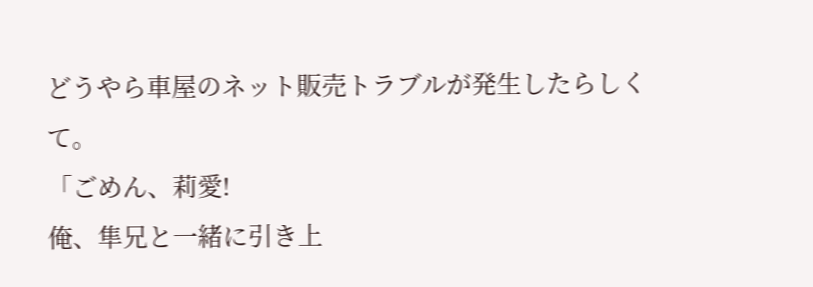どうやら車屋のネット販売トラブルが発生したらしくて。
「ごめん、莉愛!
俺、隼兄と一緒に引き上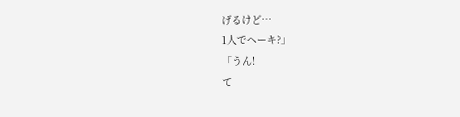げるけど…
1人でヘーキ?」
「うん!
て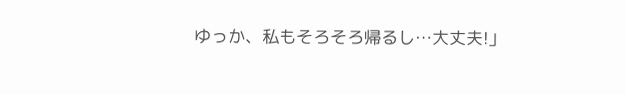ゆっか、私もそろそろ帰るし…大丈夫!」